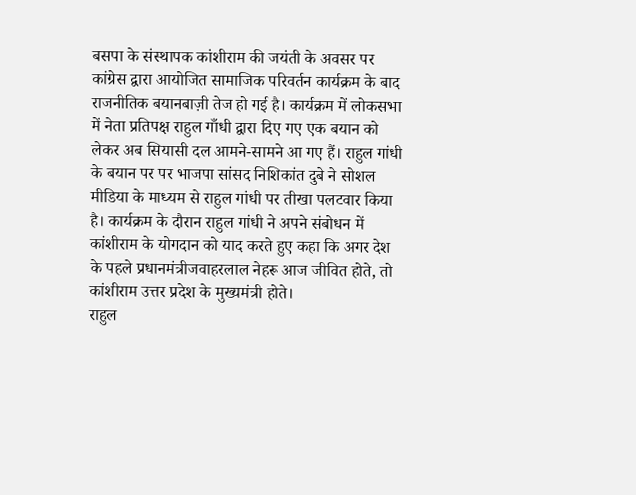बसपा के संस्थापक कांशीराम की जयंती के अवसर पर कांग्रेस द्वारा आयोजित सामाजिक परिवर्तन कार्यक्रम के बाद राजनीतिक बयानबाज़ी तेज हो गई है। कार्यक्रम में लोकसभा में नेता प्रतिपक्ष राहुल गाँधी द्वारा दिए गए एक बयान को लेकर अब सियासी दल आमने-सामने आ गए हैं। राहुल गांधी के बयान पर पर भाजपा सांसद निशिकांत दुबे ने सोशल मीडिया के माध्यम से राहुल गांधी पर तीखा पलटवार किया है। कार्यक्रम के दौरान राहुल गांधी ने अपने संबोधन में कांशीराम के योगदान को याद करते हुए कहा कि अगर देश के पहले प्रधानमंत्रीजवाहरलाल नेहरू आज जीवित होते, तो कांशीराम उत्तर प्रदेश के मुख्यमंत्री होते।
राहुल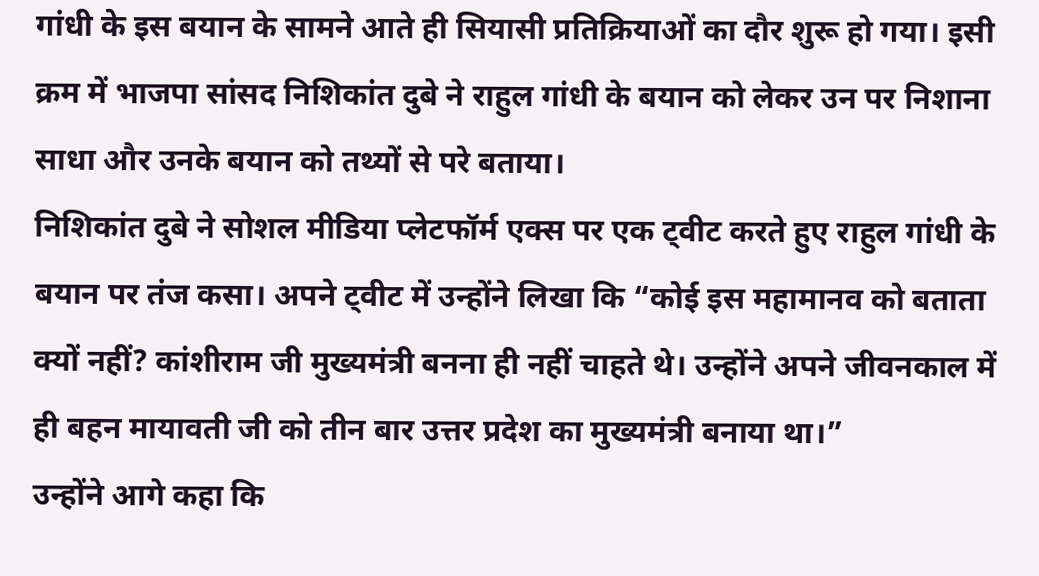गांधी के इस बयान के सामने आते ही सियासी प्रतिक्रियाओं का दौर शुरू हो गया। इसी क्रम में भाजपा सांसद निशिकांत दुबे ने राहुल गांधी के बयान को लेकर उन पर निशाना साधा और उनके बयान को तथ्यों से परे बताया।
निशिकांत दुबे ने सोशल मीडिया प्लेटफॉर्म एक्स पर एक ट्वीट करते हुए राहुल गांधी के बयान पर तंज कसा। अपने ट्वीट में उन्होंने लिखा कि “कोई इस महामानव को बताता क्यों नहीं? कांशीराम जी मुख्यमंत्री बनना ही नहीं चाहते थे। उन्होंने अपने जीवनकाल में ही बहन मायावती जी को तीन बार उत्तर प्रदेश का मुख्यमंत्री बनाया था।”
उन्होंने आगे कहा कि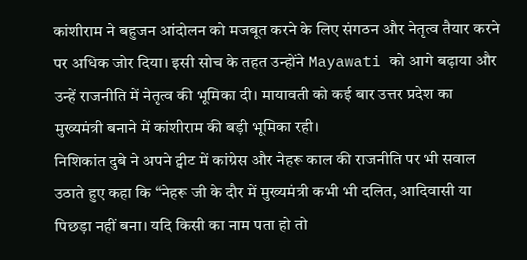कांशीराम ने बहुजन आंदोलन को मजबूत करने के लिए संगठन और नेतृत्व तैयार करने पर अधिक जोर दिया। इसी सोच के तहत उन्होंने Mayawati को आगे बढ़ाया और उन्हें राजनीति में नेतृत्व की भूमिका दी। मायावती को कई बार उत्तर प्रदेश का मुख्यमंत्री बनाने में कांशीराम की बड़ी भूमिका रही।
निशिकांत दुबे ने अपने ट्वीट में कांग्रेस और नेहरू काल की राजनीति पर भी सवाल उठाते हुए कहा कि “नेहरू जी के दौर में मुख्यमंत्री कभी भी दलित, आदिवासी या पिछड़ा नहीं बना। यदि किसी का नाम पता हो तो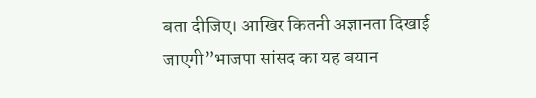बता दीजिए। आखिर कितनी अज्ञानता दिखाई जाएगी”भाजपा सांसद का यह बयान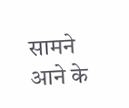सामने आने के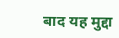बाद यह मुद्दा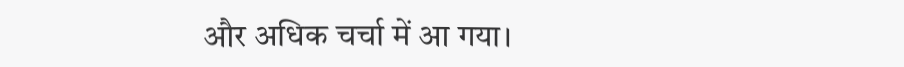और अधिक चर्चा में आ गया।